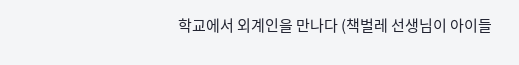학교에서 외계인을 만나다 (책벌레 선생님이 아이들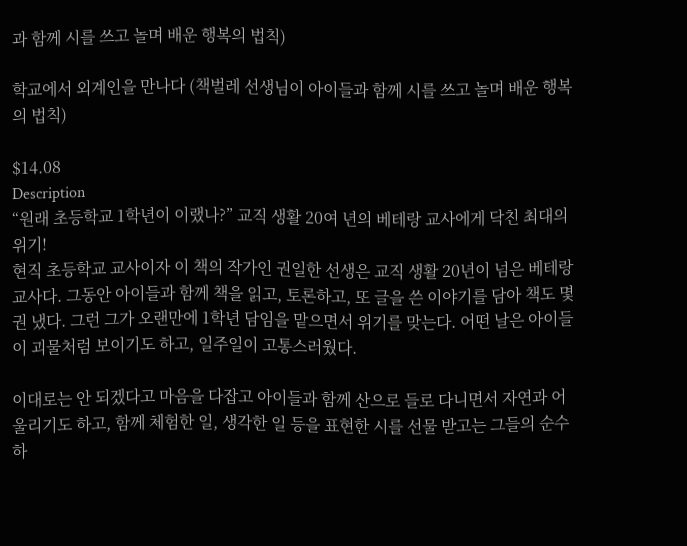과 함께 시를 쓰고 놀며 배운 행복의 법칙)

학교에서 외계인을 만나다 (책벌레 선생님이 아이들과 함께 시를 쓰고 놀며 배운 행복의 법칙)

$14.08
Description
“원래 초등학교 1학년이 이랬나?” 교직 생활 20여 년의 베테랑 교사에게 닥친 최대의 위기!
현직 초등학교 교사이자 이 책의 작가인 권일한 선생은 교직 생활 20년이 넘은 베테랑 교사다. 그동안 아이들과 함께 책을 읽고, 토론하고, 또 글을 쓴 이야기를 담아 책도 몇 권 냈다. 그런 그가 오랜만에 1학년 담임을 맡으면서 위기를 맞는다. 어떤 날은 아이들이 괴물처럼 보이기도 하고, 일주일이 고통스러웠다.

이대로는 안 되겠다고 마음을 다잡고 아이들과 함께 산으로 들로 다니면서 자연과 어울리기도 하고, 함께 체험한 일, 생각한 일 등을 표현한 시를 선물 받고는 그들의 순수하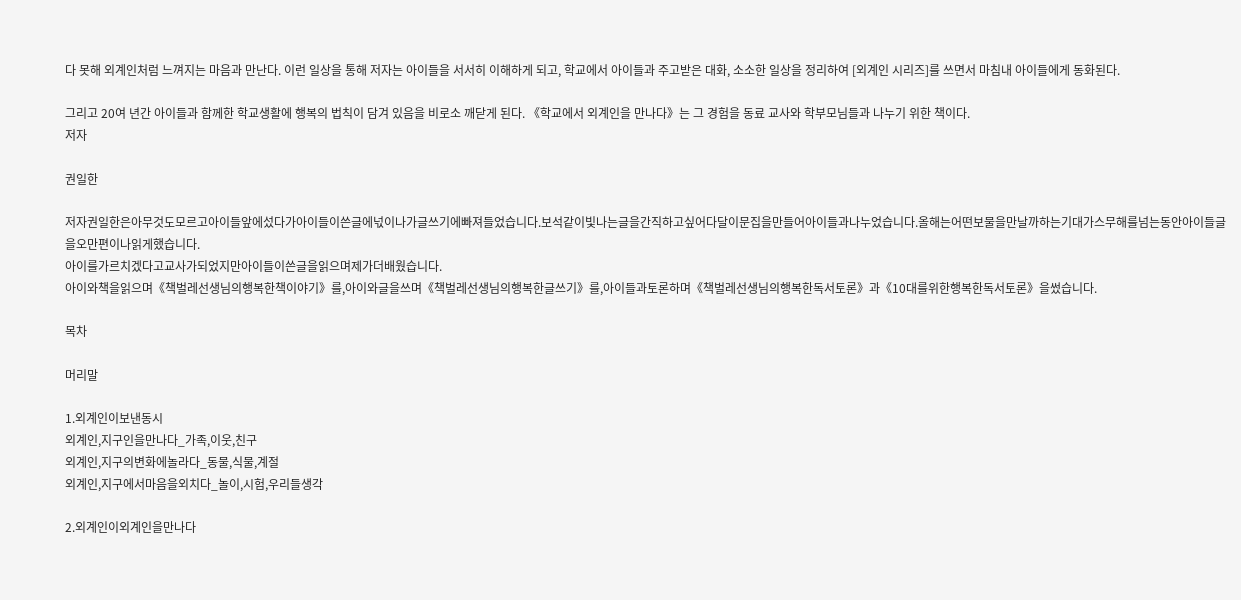다 못해 외계인처럼 느껴지는 마음과 만난다. 이런 일상을 통해 저자는 아이들을 서서히 이해하게 되고, 학교에서 아이들과 주고받은 대화, 소소한 일상을 정리하여 [외계인 시리즈]를 쓰면서 마침내 아이들에게 동화된다.

그리고 20여 년간 아이들과 함께한 학교생활에 행복의 법칙이 담겨 있음을 비로소 깨닫게 된다. 《학교에서 외계인을 만나다》는 그 경험을 동료 교사와 학부모님들과 나누기 위한 책이다.
저자

권일한

저자권일한은아무것도모르고아이들앞에섰다가아이들이쓴글에넋이나가글쓰기에빠져들었습니다.보석같이빛나는글을간직하고싶어다달이문집을만들어아이들과나누었습니다.올해는어떤보물을만날까하는기대가스무해를넘는동안아이들글을오만편이나읽게했습니다.
아이를가르치겠다고교사가되었지만아이들이쓴글을읽으며제가더배웠습니다.
아이와책을읽으며《책벌레선생님의행복한책이야기》를,아이와글을쓰며《책벌레선생님의행복한글쓰기》를,아이들과토론하며《책벌레선생님의행복한독서토론》과《10대를위한행복한독서토론》을썼습니다.

목차

머리말

1.외계인이보낸동시
외계인,지구인을만나다_가족,이웃,친구
외계인,지구의변화에놀라다_동물,식물,계절
외계인,지구에서마음을외치다_놀이,시험,우리들생각

2.외계인이외계인을만나다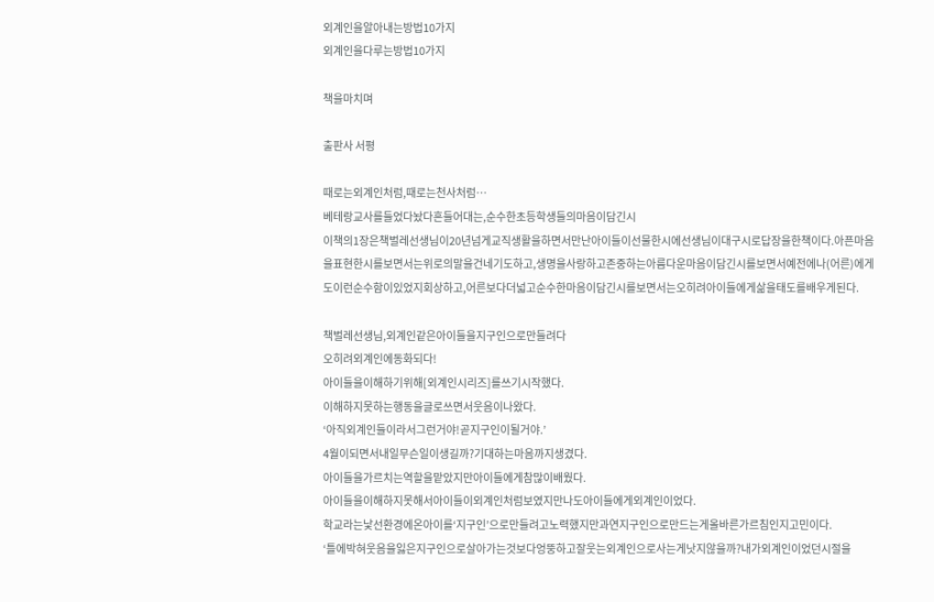외계인을알아내는방법10가지
외계인을다루는방법10가지

책을마치며

출판사 서평

때로는외계인처럼,때로는천사처럼…
베테랑교사를들었다놨다흔들어대는,순수한초등학생들의마음이담긴시
이책의1장은책벌레선생님이20년넘게교직생활을하면서만난아이들이선물한시에선생님이대구시로답장을한책이다.아픈마음을표현한시를보면서는위로의말을건네기도하고,생명을사랑하고존중하는아름다운마음이담긴시를보면서예전에나(어른)에게도이런순수함이있었지회상하고,어른보다더넓고순수한마음이담긴시를보면서는오히려아이들에게삶을태도를배우게된다.

책벌레선생님,외계인같은아이들을지구인으로만들려다
오히려외계인에동화되다!
아이들을이해하기위해[외계인시리즈]를쓰기시작했다.
이해하지못하는행동을글로쓰면서웃음이나왔다.
‘아직외계인들이라서그런거야!곧지구인이될거야.’
4월이되면서내일무슨일이생길까?기대하는마음까지생겼다.
아이들을가르치는역할을맡았지만아이들에게참많이배웠다.
아이들을이해하지못해서아이들이외계인처럼보였지만나도아이들에게외계인이었다.
학교라는낯선환경에온아이를‘지구인’으로만들려고노력했지만과연지구인으로만드는게올바른가르침인지고민이다.
‘틀에박혀웃음을잃은지구인으로살아가는것보다엉뚱하고잘웃는외계인으로사는게낫지않을까?내가외계인이었던시절을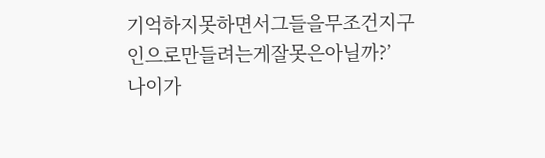기억하지못하면서그들을무조건지구인으로만들려는게잘못은아닐까?’
나이가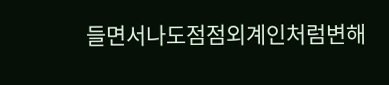들면서나도점점외계인처럼변해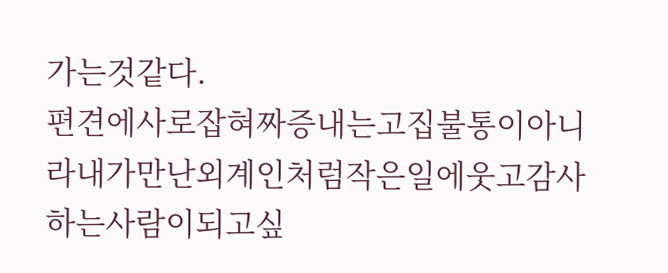가는것같다.
편견에사로잡혀짜증내는고집불통이아니라내가만난외계인처럼작은일에웃고감사하는사람이되고싶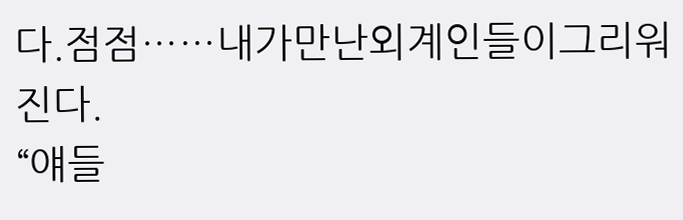다.점점……내가만난외계인들이그리워진다.
“얘들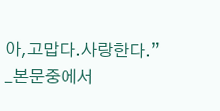아,고맙다.사랑한다.”
_본문중에서